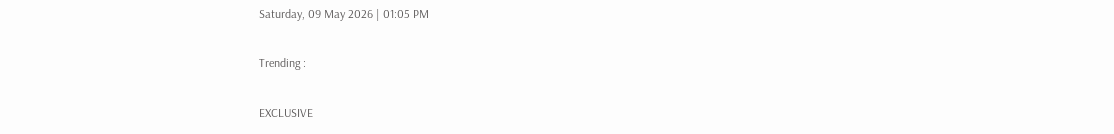Saturday, 09 May 2026 | 01:05 PM

Trending :

EXCLUSIVE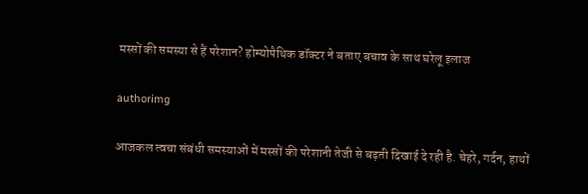मस्सों की समस्या से हैं परेशान? होम्योपैथिक डॉक्टर ने बताए बचाव के साथ घरेलू इलाज

authorimg

आजकल त्वचा संबंधी समस्याओं में मस्सों की परेशानी तेजी से बढ़ती दिखाई दे रही है. चेहरे, गर्दन, हाथों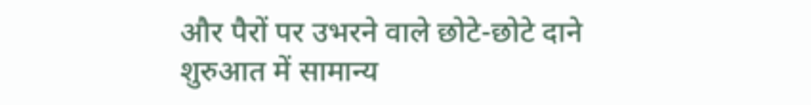और पैरों पर उभरने वाले छोटे-छोटे दाने शुरुआत में सामान्य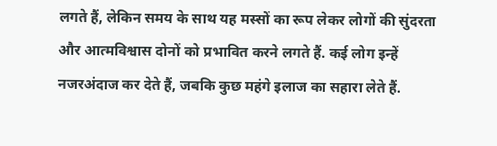लगते हैं, लेकिन समय के साथ यह मस्सों का रूप लेकर लोगों की सुंदरता और आत्मविश्वास दोनों को प्रभावित करने लगते हैं. कई लोग इन्हें नजरअंदाज कर देते हैं, जबकि कुछ महंगे इलाज का सहारा लेते हैं.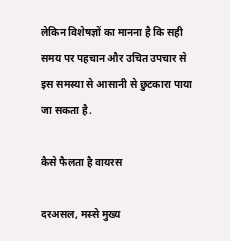लेकिन विशेषज्ञों का मानना है कि सही समय पर पहचान और उचित उपचार से इस समस्या से आसानी से छुटकारा पाया जा सकता है.

कैसे फैलता है वायरस

दरअसल, मस्से मुख्य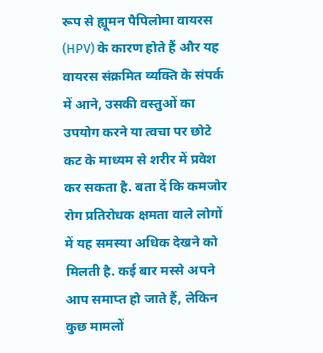रूप से ह्यूमन पैपिलोमा वायरस (HPV) के कारण होते हैं और यह वायरस संक्रमित व्यक्ति के संपर्क में आने, उसकी वस्तुओं का उपयोग करने या त्वचा पर छोटे कट के माध्यम से शरीर में प्रवेश कर सकता है. बता दें कि कमजोर रोग प्रतिरोधक क्षमता वाले लोगों में यह समस्या अधिक देखने को मिलती है. कई बार मस्से अपने आप समाप्त हो जाते हैं, लेकिन कुछ मामलों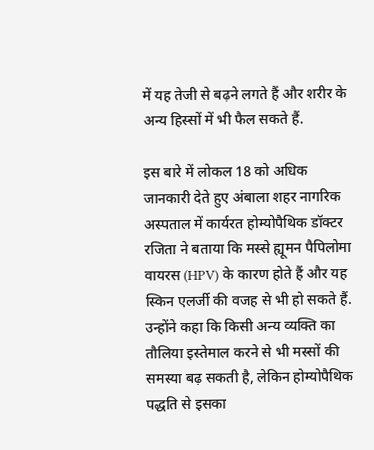में यह तेजी से बढ़ने लगते हैं और शरीर के अन्य हिस्सों में भी फैल सकते हैं.

इस बारे में लोकल 18 को अधिक जानकारी देते हुए अंबाला शहर नागरिक अस्पताल में कार्यरत होम्योपैथिक डॉक्टर रजिता ने बताया कि मस्से ह्यूमन पैपिलोमा वायरस (HPV) के कारण होते हैं और यह स्किन एलर्जी की वजह से भी हो सकते हैं. उन्होंने कहा कि किसी अन्य व्यक्ति का तौलिया इस्तेमाल करने से भी मस्सों की समस्या बढ़ सकती है, लेकिन होम्योपैथिक पद्धति से इसका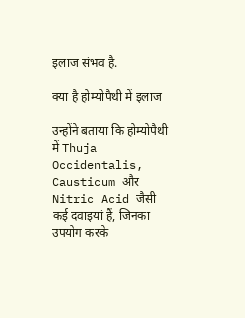इलाज संभव है.

क्या है होम्योपैथी में इलाज

उन्होंने बताया कि होम्योपैथी में Thuja Occidentalis, Causticum और Nitric Acid जैसी कई दवाइयां हैं, जिनका उपयोग करके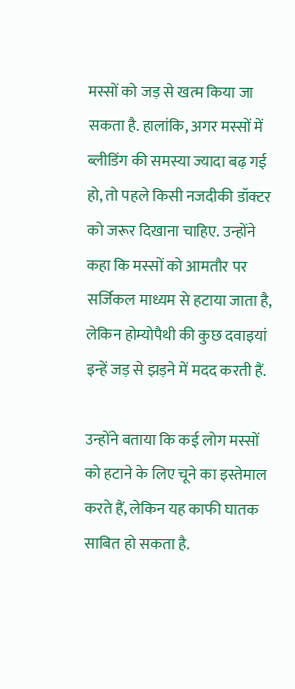मस्सों को जड़ से खत्म किया जा सकता है. हालांकि, अगर मस्सों में ब्लीडिंग की समस्या ज्यादा बढ़ गई हो, तो पहले किसी नजदीकी डॉक्टर को जरूर दिखाना चाहिए. उन्होंने कहा कि मस्सों को आमतौर पर सर्जिकल माध्यम से हटाया जाता है, लेकिन होम्योपैथी की कुछ दवाइयां इन्हें जड़ से झड़ने में मदद करती हैं.

उन्होंने बताया कि कई लोग मस्सों को हटाने के लिए चूने का इस्तेमाल करते हैं, लेकिन यह काफी घातक साबित हो सकता है.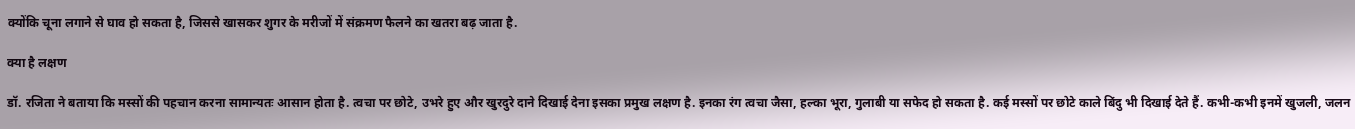क्योंकि चूना लगाने से घाव हो सकता है, जिससे खासकर शुगर के मरीजों में संक्रमण फैलने का खतरा बढ़ जाता है.

क्या है लक्षण

डॉ. रजिता ने बताया कि मस्सों की पहचान करना सामान्यतः आसान होता है. त्वचा पर छोटे, उभरे हुए और खुरदुरे दाने दिखाई देना इसका प्रमुख लक्षण है. इनका रंग त्वचा जैसा, हल्का भूरा, गुलाबी या सफेद हो सकता है. कई मस्सों पर छोटे काले बिंदु भी दिखाई देते हैं. कभी-कभी इनमें खुजली, जलन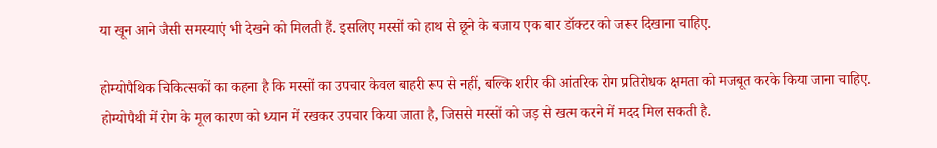या खून आने जैसी समस्याएं भी देखने को मिलती हैं. इसलिए मस्सों को हाथ से छूने के बजाय एक बार डॉक्टर को जरूर दिखाना चाहिए.

होम्योपैथिक चिकित्सकों का कहना है कि मस्सों का उपचार केवल बाहरी रूप से नहीं, बल्कि शरीर की आंतरिक रोग प्रतिरोधक क्षमता को मजबूत करके किया जाना चाहिए. होम्योपैथी में रोग के मूल कारण को ध्यान में रखकर उपचार किया जाता है, जिससे मस्सों को जड़ से खत्म करने में मदद मिल सकती है.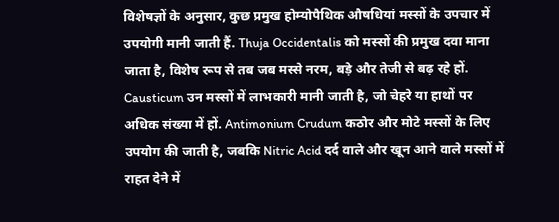विशेषज्ञों के अनुसार, कुछ प्रमुख होम्योपैथिक औषधियां मस्सों के उपचार में उपयोगी मानी जाती हैं. Thuja Occidentalis को मस्सों की प्रमुख दवा माना जाता है, विशेष रूप से तब जब मस्से नरम, बड़े और तेजी से बढ़ रहे हों. Causticum उन मस्सों में लाभकारी मानी जाती है, जो चेहरे या हाथों पर अधिक संख्या में हों. Antimonium Crudum कठोर और मोटे मस्सों के लिए उपयोग की जाती है, जबकि Nitric Acid दर्द वाले और खून आने वाले मस्सों में राहत देने में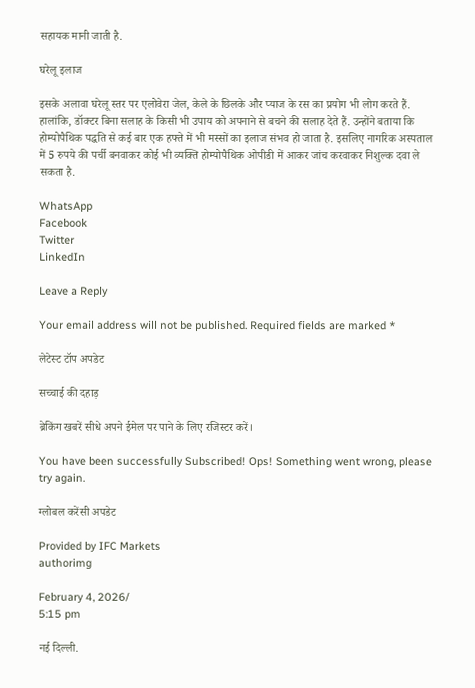सहायक मानी जाती है.

घरेलू इलाज

इसके अलावा घरेलू स्तर पर एलोवेरा जेल, केले के छिलके और प्याज के रस का प्रयोग भी लोग करते हैं. हालांकि, डॉक्टर बिना सलाह के किसी भी उपाय को अपनाने से बचने की सलाह देते हैं. उन्होंने बताया कि होम्योपैथिक पद्धति से कई बार एक हफ्ते में भी मस्सों का इलाज संभव हो जाता है. इसलिए नागरिक अस्पताल में 5 रुपये की पर्ची बनवाकर कोई भी व्यक्ति होम्योपैथिक ओपीडी में आकर जांच करवाकर निशुल्क दवा ले सकता है.

WhatsApp
Facebook
Twitter
LinkedIn

Leave a Reply

Your email address will not be published. Required fields are marked *

लेटेस्ट टॉप अपडेट

सच्चाई की दहाड़

ब्रेकिंग खबरें सीधे अपने ईमेल पर पाने के लिए रजिस्टर करें।

You have been successfully Subscribed! Ops! Something went wrong, please try again.

ग्लोबल करेंसी अपडेट

Provided by IFC Markets
authorimg

February 4, 2026/
5:15 pm

नई दिल्ली.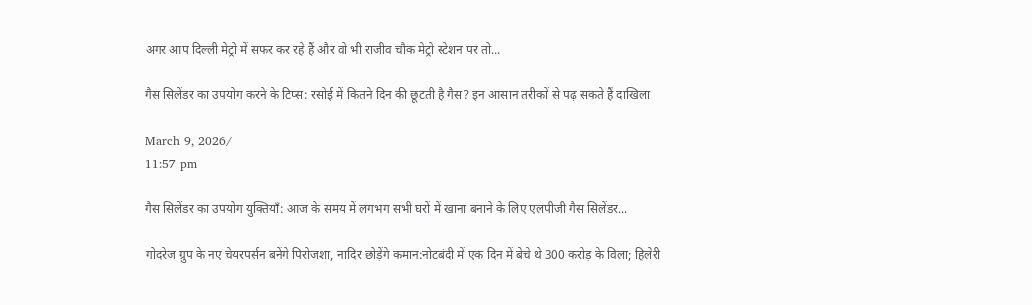अगर आप दिल्ली मेट्रो में सफर कर रहे हैं और वो भी राजीव चौक मेट्रो स्टेशन पर तो...

गैस सिलेंडर का उपयोग करने के टिप्स: रसोई में कितने दिन की छूटती है गैस? इन आसान तरीकों से पढ़ सकते हैं दाखिला

March 9, 2026/
11:57 pm

गैस सिलेंडर का उपयोग युक्तियाँ: आज के समय में लगभग सभी घरों में खाना बनाने के लिए एलपीजी गैस सिलेंडर...

गोदरेज ग्रुप के नए चेयरपर्सन बनेंगे पिरोजशा, नादिर छोड़ेंगे कमान:नोटबंदी में एक दिन में बेचे थे 300 करोड़ के विला; हिलेरी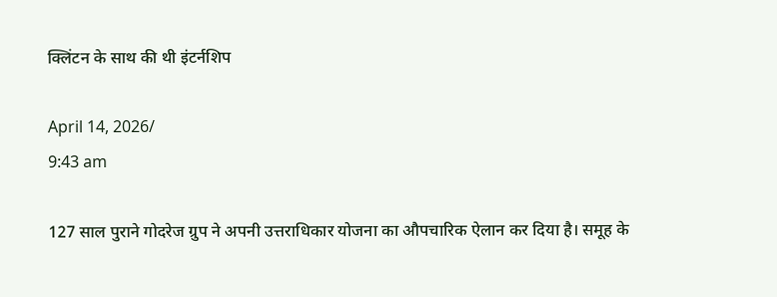क्लिंटन के साथ की थी इंटर्नशिप

April 14, 2026/
9:43 am

127 साल पुराने गोदरेज ग्रुप ने अपनी उत्तराधिकार योजना का औपचारिक ऐलान कर दिया है। समूह के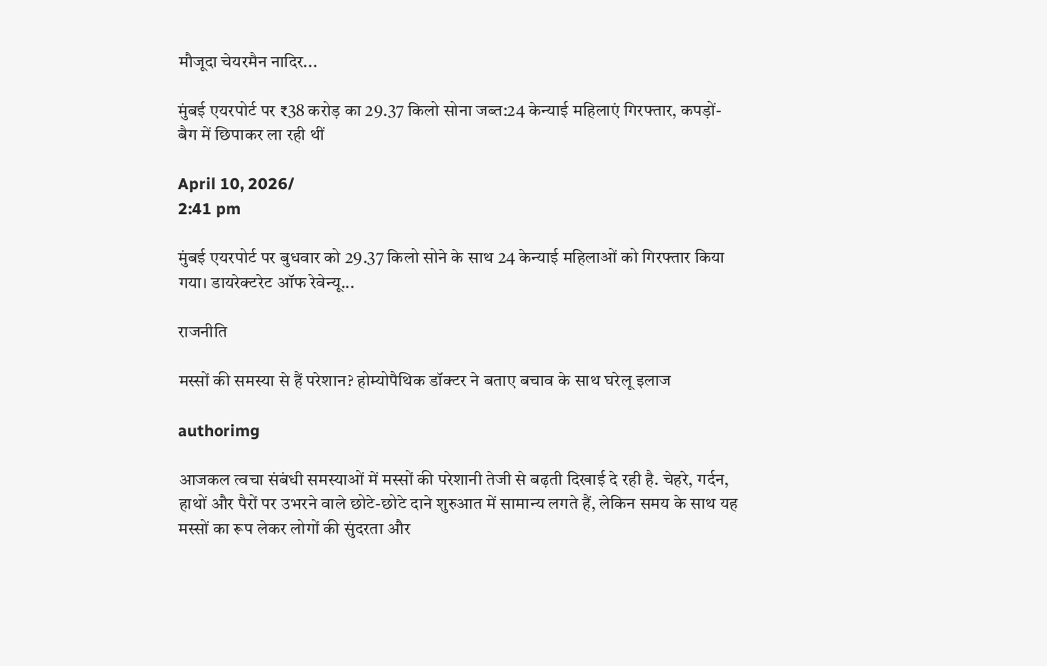मौजूदा चेयरमैन नादिर...

मुंबई एयरपोर्ट पर ₹38 करोड़ का 29.37 किलो सोना जब्त:24 केन्याई महिलाएं गिरफ्तार, कपड़ों-बैग में छिपाकर ला रही थीं

April 10, 2026/
2:41 pm

मुंबई एयरपोर्ट पर बुधवार को 29.37 किलो सोने के साथ 24 केन्याई महिलाओं को गिरफ्तार किया गया। डायरेक्टरेट ऑफ रेवेन्यू...

राजनीति

मस्सों की समस्या से हैं परेशान? होम्योपैथिक डॉक्टर ने बताए बचाव के साथ घरेलू इलाज

authorimg

आजकल त्वचा संबंधी समस्याओं में मस्सों की परेशानी तेजी से बढ़ती दिखाई दे रही है. चेहरे, गर्दन, हाथों और पैरों पर उभरने वाले छोटे-छोटे दाने शुरुआत में सामान्य लगते हैं, लेकिन समय के साथ यह मस्सों का रूप लेकर लोगों की सुंदरता और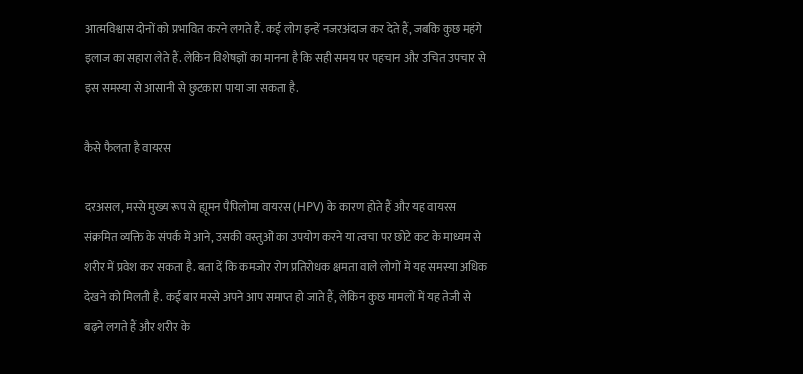आत्मविश्वास दोनों को प्रभावित करने लगते हैं. कई लोग इन्हें नजरअंदाज कर देते हैं, जबकि कुछ महंगे इलाज का सहारा लेते हैं. लेकिन विशेषज्ञों का मानना है कि सही समय पर पहचान और उचित उपचार से इस समस्या से आसानी से छुटकारा पाया जा सकता है.

कैसे फैलता है वायरस

दरअसल, मस्से मुख्य रूप से ह्यूमन पैपिलोमा वायरस (HPV) के कारण होते हैं और यह वायरस संक्रमित व्यक्ति के संपर्क में आने, उसकी वस्तुओं का उपयोग करने या त्वचा पर छोटे कट के माध्यम से शरीर में प्रवेश कर सकता है. बता दें कि कमजोर रोग प्रतिरोधक क्षमता वाले लोगों में यह समस्या अधिक देखने को मिलती है. कई बार मस्से अपने आप समाप्त हो जाते हैं, लेकिन कुछ मामलों में यह तेजी से बढ़ने लगते हैं और शरीर के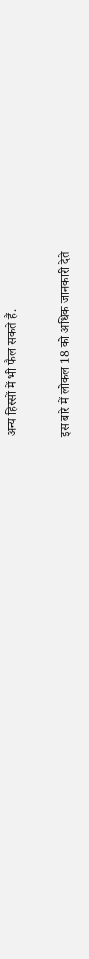अन्य हिस्सों में भी फैल सकते हैं.

इस बारे में लोकल 18 को अधिक जानकारी देते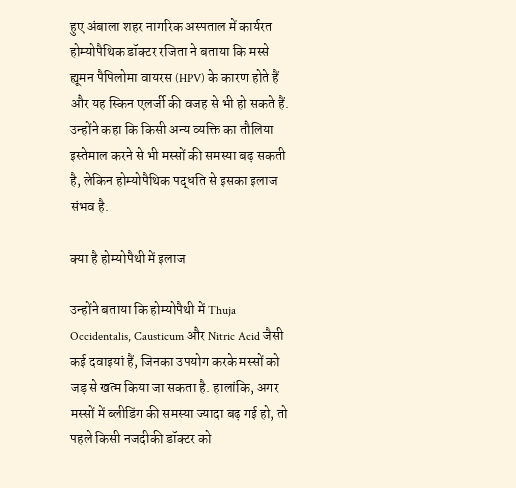हुए अंबाला शहर नागरिक अस्पताल में कार्यरत होम्योपैथिक डॉक्टर रजिता ने बताया कि मस्से ह्यूमन पैपिलोमा वायरस (HPV) के कारण होते हैं और यह स्किन एलर्जी की वजह से भी हो सकते हैं. उन्होंने कहा कि किसी अन्य व्यक्ति का तौलिया इस्तेमाल करने से भी मस्सों की समस्या बढ़ सकती है, लेकिन होम्योपैथिक पद्धति से इसका इलाज संभव है.

क्या है होम्योपैथी में इलाज

उन्होंने बताया कि होम्योपैथी में Thuja Occidentalis, Causticum और Nitric Acid जैसी कई दवाइयां हैं, जिनका उपयोग करके मस्सों को जड़ से खत्म किया जा सकता है. हालांकि, अगर मस्सों में ब्लीडिंग की समस्या ज्यादा बढ़ गई हो, तो पहले किसी नजदीकी डॉक्टर को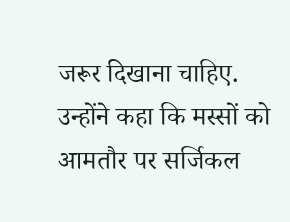जरूर दिखाना चाहिए. उन्होंने कहा कि मस्सों को आमतौर पर सर्जिकल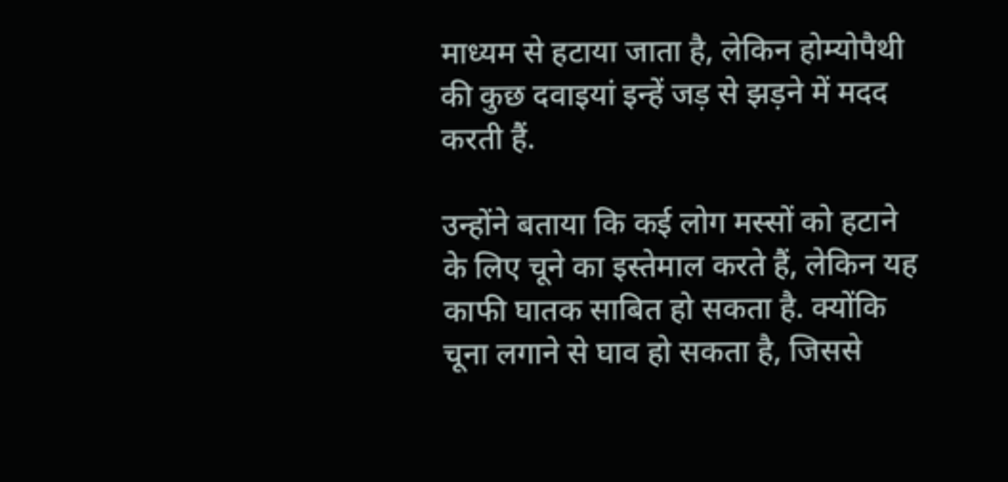माध्यम से हटाया जाता है, लेकिन होम्योपैथी की कुछ दवाइयां इन्हें जड़ से झड़ने में मदद करती हैं.

उन्होंने बताया कि कई लोग मस्सों को हटाने के लिए चूने का इस्तेमाल करते हैं, लेकिन यह काफी घातक साबित हो सकता है. क्योंकि चूना लगाने से घाव हो सकता है, जिससे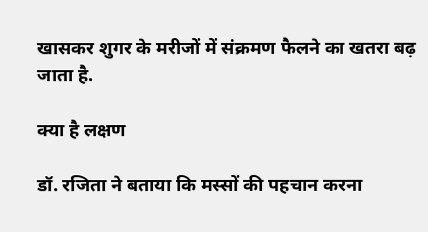खासकर शुगर के मरीजों में संक्रमण फैलने का खतरा बढ़ जाता है.

क्या है लक्षण

डॉ. रजिता ने बताया कि मस्सों की पहचान करना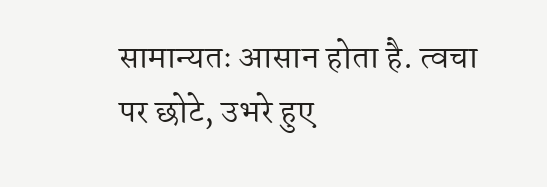सामान्यतः आसान होता है. त्वचा पर छोटे, उभरे हुए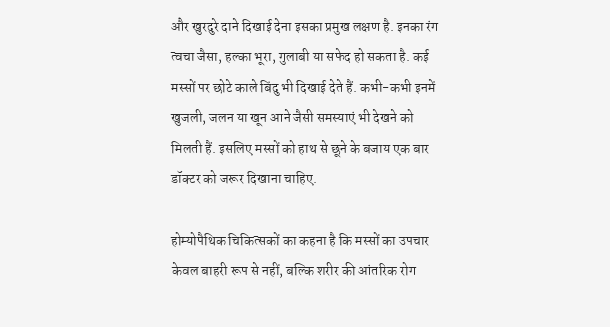और खुरदुरे दाने दिखाई देना इसका प्रमुख लक्षण है. इनका रंग त्वचा जैसा, हल्का भूरा, गुलाबी या सफेद हो सकता है. कई मस्सों पर छोटे काले बिंदु भी दिखाई देते हैं. कभी-कभी इनमें खुजली, जलन या खून आने जैसी समस्याएं भी देखने को मिलती हैं. इसलिए मस्सों को हाथ से छूने के बजाय एक बार डॉक्टर को जरूर दिखाना चाहिए.

होम्योपैथिक चिकित्सकों का कहना है कि मस्सों का उपचार केवल बाहरी रूप से नहीं, बल्कि शरीर की आंतरिक रोग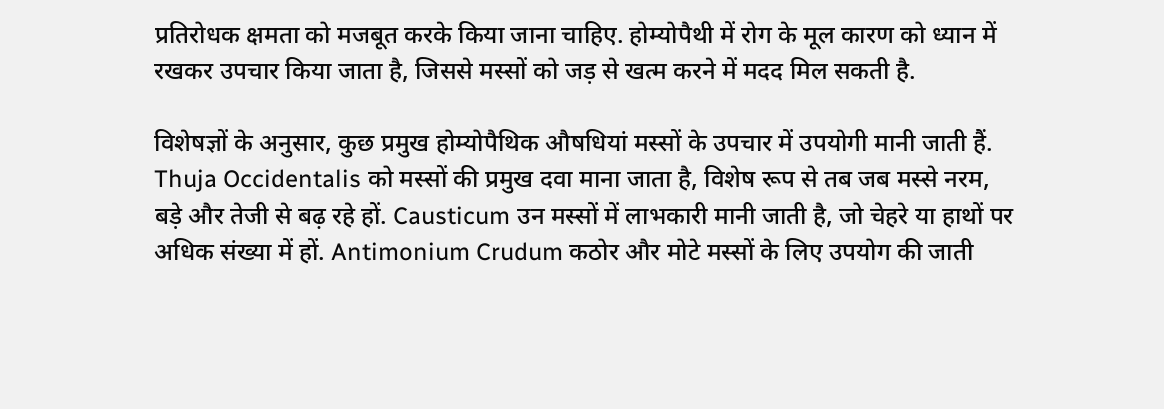प्रतिरोधक क्षमता को मजबूत करके किया जाना चाहिए. होम्योपैथी में रोग के मूल कारण को ध्यान में रखकर उपचार किया जाता है, जिससे मस्सों को जड़ से खत्म करने में मदद मिल सकती है.

विशेषज्ञों के अनुसार, कुछ प्रमुख होम्योपैथिक औषधियां मस्सों के उपचार में उपयोगी मानी जाती हैं. Thuja Occidentalis को मस्सों की प्रमुख दवा माना जाता है, विशेष रूप से तब जब मस्से नरम, बड़े और तेजी से बढ़ रहे हों. Causticum उन मस्सों में लाभकारी मानी जाती है, जो चेहरे या हाथों पर अधिक संख्या में हों. Antimonium Crudum कठोर और मोटे मस्सों के लिए उपयोग की जाती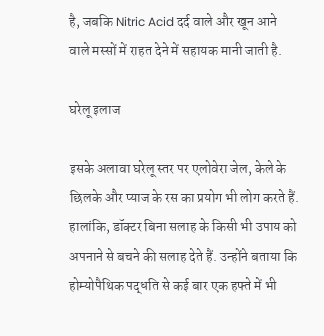है, जबकि Nitric Acid दर्द वाले और खून आने वाले मस्सों में राहत देने में सहायक मानी जाती है.

घरेलू इलाज

इसके अलावा घरेलू स्तर पर एलोवेरा जेल, केले के छिलके और प्याज के रस का प्रयोग भी लोग करते हैं. हालांकि, डॉक्टर बिना सलाह के किसी भी उपाय को अपनाने से बचने की सलाह देते हैं. उन्होंने बताया कि होम्योपैथिक पद्धति से कई बार एक हफ्ते में भी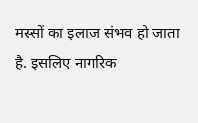मस्सों का इलाज संभव हो जाता है. इसलिए नागरिक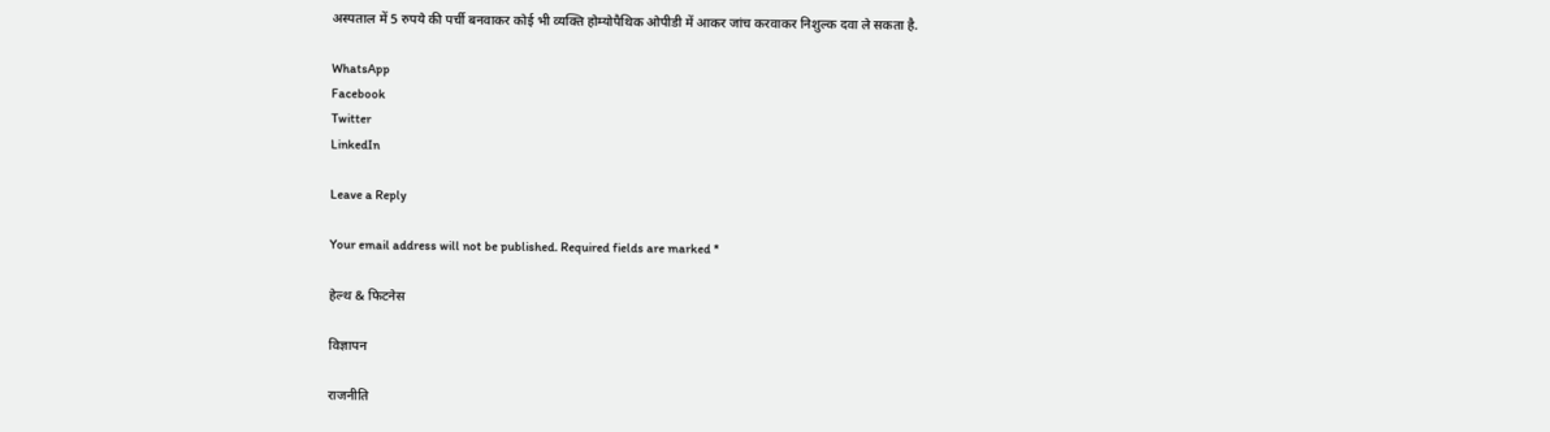अस्पताल में 5 रुपये की पर्ची बनवाकर कोई भी व्यक्ति होम्योपैथिक ओपीडी में आकर जांच करवाकर निशुल्क दवा ले सकता है.

WhatsApp
Facebook
Twitter
LinkedIn

Leave a Reply

Your email address will not be published. Required fields are marked *

हेल्थ & फिटनेस

विज्ञापन

राजनीति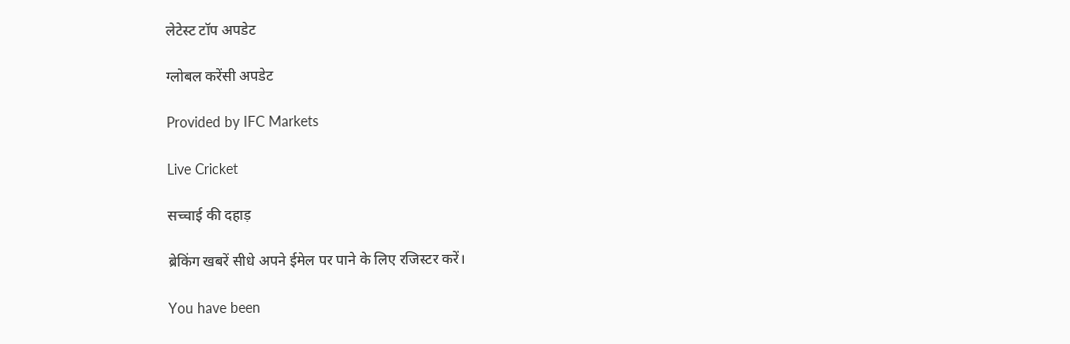लेटेस्ट टॉप अपडेट

ग्लोबल करेंसी अपडेट

Provided by IFC Markets

Live Cricket

सच्चाई की दहाड़

ब्रेकिंग खबरें सीधे अपने ईमेल पर पाने के लिए रजिस्टर करें।

You have been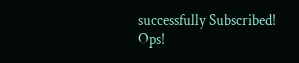successfully Subscribed! Ops!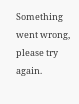Something went wrong, please try again.